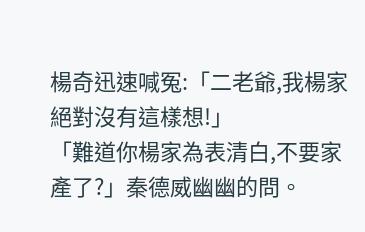楊奇迅速喊冤:「二老爺,我楊家絕對沒有這樣想!」
「難道你楊家為表清白,不要家產了?」秦德威幽幽的問。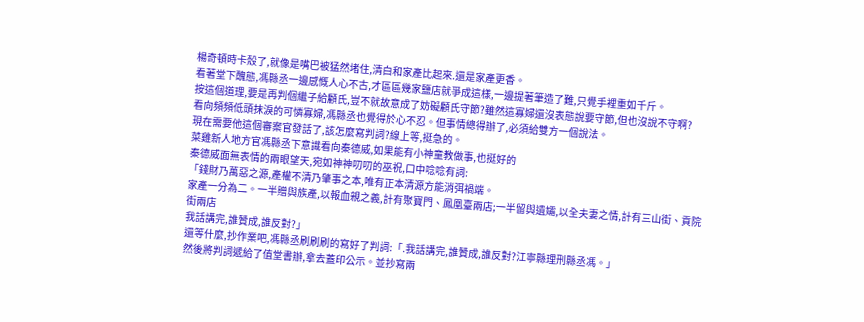楊奇頓時卡殼了,就像是嘴巴被猛然堵住,清白和家產比起來.還是家產更香。
看著堂下醜態,馮縣丞一邊感慨人心不古,才區區幾家鹽店就爭成這樣,一邊提著筆造了難,只覺手裡重如千斤。
按這個道理,要是再判個繼子給顧氏,豈不就故意成了妨礙顧氏守節?雖然這寡婦還沒表態說要守節,但也沒說不守啊?
看向頻頻低頭抹淚的可憐寡婦,馮縣丞也覺得於心不忍。但事情總得辦了,必須給雙方一個說法。
現在需要他這個審案官發話了,該怎麼寫判詞?線上等,挺急的。
菜雞新人地方官馮縣丞下意識看向秦德威,如果能有小神童教做事,也挺好的
秦德威面無表情的兩眼望天,宛如神神叨叨的巫祝,口中唸唸有詞:
「錢財乃萬惡之源,產權不清乃肇事之本,唯有正本清源方能消弭禍端。
家產一分為二。一半贈與族產,以報血親之義,計有聚寶門、鳳凰臺兩店;一半留與遺孀,以全夫妻之情,計有三山街、貢院街兩店
我話講完,誰贊成,誰反對?」
還等什麼,抄作業吧,馮縣丞刷刷刷的寫好了判詞:「.我話講完,誰贊成,誰反對?江寧縣理刑縣丞馮。」
然後將判詞遞給了值堂書辦,拿去蓋印公示。並抄寫兩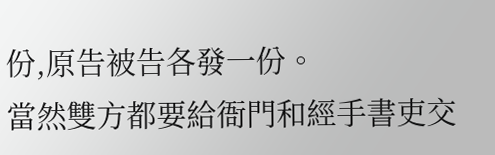份,原告被告各發一份。
當然雙方都要給衙門和經手書吏交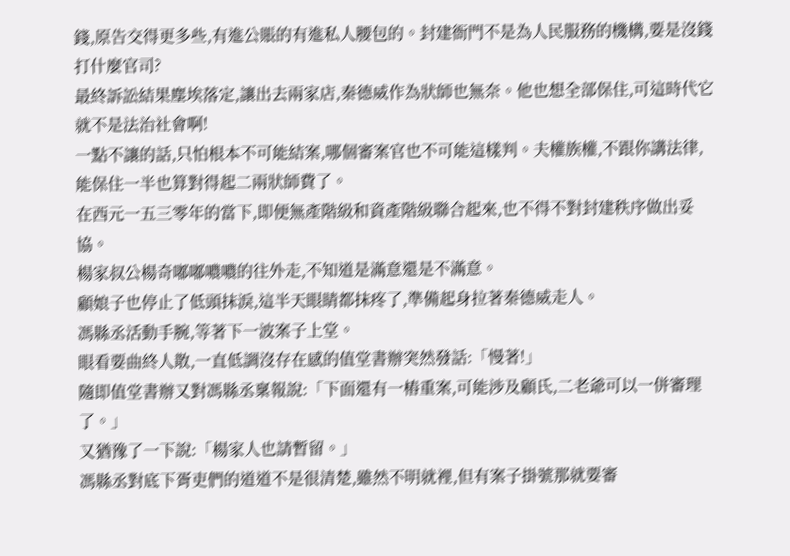錢,原告交得更多些,有進公賬的有進私人腰包的。封建衙門不是為人民服務的機構,要是沒錢打什麼官司?
最終訴訟結果塵埃落定,讓出去兩家店,秦德威作為狀師也無奈。他也想全部保住,可這時代它就不是法治社會啊!
一點不讓的話,只怕根本不可能結案,哪個審案官也不可能這樣判。夫權族權,不跟你講法律,能保住一半也算對得起二兩狀師費了。
在西元一五三零年的當下,即便無產階級和資產階級聯合起來,也不得不對封建秩序做出妥協。
楊家叔公楊奇嘟嘟噥噥的往外走,不知道是滿意還是不滿意。
顧娘子也停止了低頭抹淚,這半天眼睛都抹疼了,準備起身拉著秦德威走人。
馮縣丞活動手腕,等著下一波案子上堂。
眼看要曲終人散,一直低調沒存在感的值堂書辦突然發話:「慢著!」
隨即值堂書辦又對馮縣丞稟報說:「下面還有一樁重案,可能涉及顧氏,二老爺可以一併審理了。」
又猶豫了一下說:「楊家人也請暫留。」
馮縣丞對底下胥吏們的道道不是很清楚,雖然不明就裡,但有案子掛號那就要審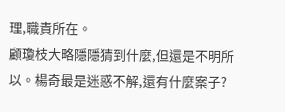理,職責所在。
顧瓊枝大略隱隱猜到什麼,但還是不明所以。楊奇最是迷惑不解,還有什麼案子?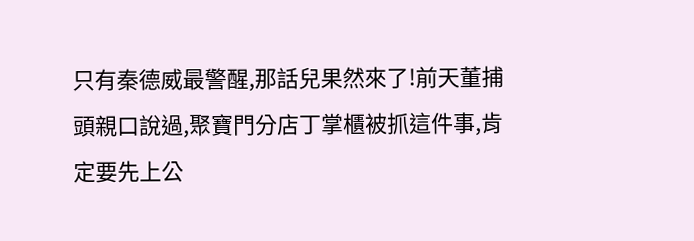只有秦德威最警醒,那話兒果然來了!前天董捕頭親口說過,聚寶門分店丁掌櫃被抓這件事,肯定要先上公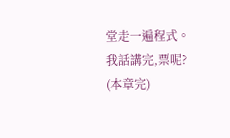堂走一遍程式。
我話講完,票呢?
(本章完)